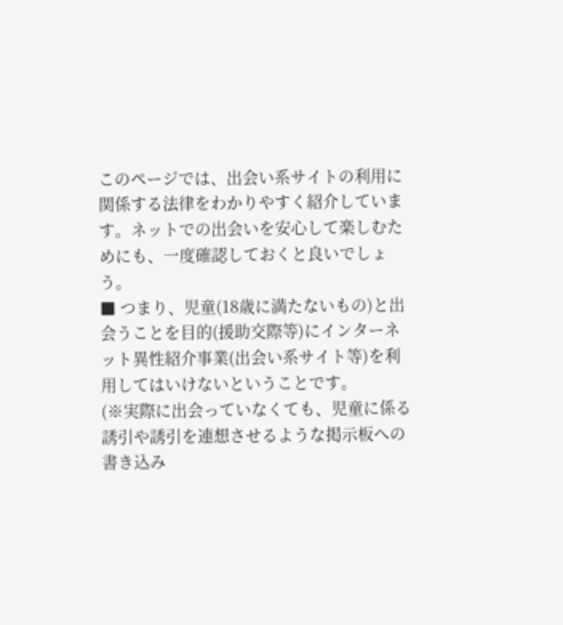このページでは、出会い系サイトの利用に関係する法律をわかりやすく紹介しています。ネットでの出会いを安心して楽しむためにも、一度確認しておくと良いでしょう。
■ つまり、児童(18歳に満たないもの)と出会うことを目的(援助交際等)にインターネット異性紹介事業(出会い系サイト等)を利用してはいけないということです。
(※実際に出会っていなくても、児童に係る誘引や誘引を連想させるような掲示板への書き込み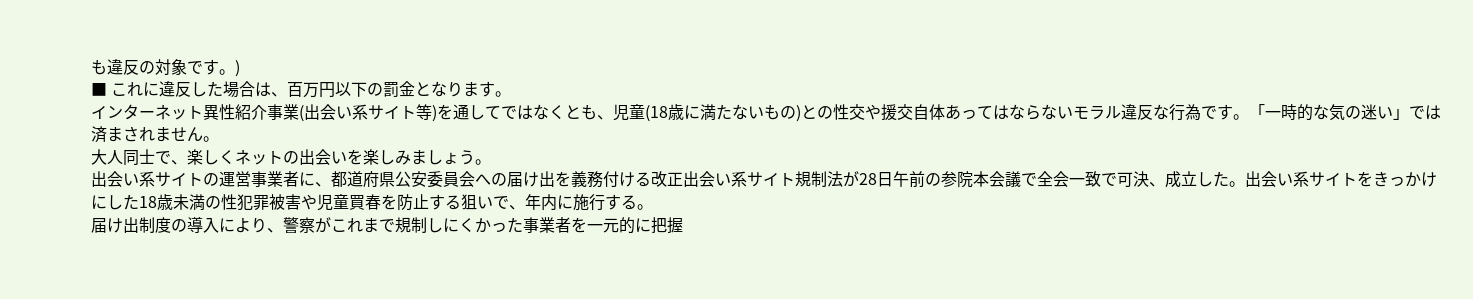も違反の対象です。)
■ これに違反した場合は、百万円以下の罰金となります。
インターネット異性紹介事業(出会い系サイト等)を通してではなくとも、児童(18歳に満たないもの)との性交や援交自体あってはならないモラル違反な行為です。「一時的な気の迷い」では済まされません。
大人同士で、楽しくネットの出会いを楽しみましょう。
出会い系サイトの運営事業者に、都道府県公安委員会への届け出を義務付ける改正出会い系サイト規制法が28日午前の参院本会議で全会一致で可決、成立した。出会い系サイトをきっかけにした18歳未満の性犯罪被害や児童買春を防止する狙いで、年内に施行する。
届け出制度の導入により、警察がこれまで規制しにくかった事業者を一元的に把握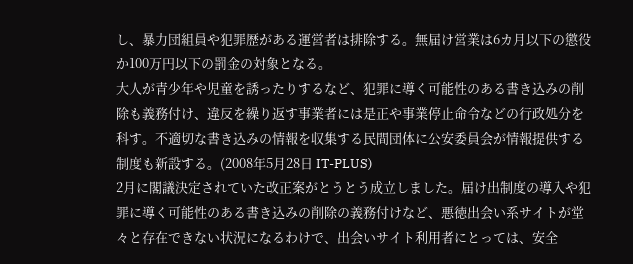し、暴力団組員や犯罪歴がある運営者は排除する。無届け営業は6カ月以下の懲役か100万円以下の罰金の対象となる。
大人が青少年や児童を誘ったりするなど、犯罪に導く可能性のある書き込みの削除も義務付け、違反を繰り返す事業者には是正や事業停止命令などの行政処分を科す。不適切な書き込みの情報を収集する民間団体に公安委員会が情報提供する制度も新設する。(2008年5月28日 IT-PLUS)
2月に閣議決定されていた改正案がとうとう成立しました。届け出制度の導入や犯罪に導く可能性のある書き込みの削除の義務付けなど、悪徳出会い系サイトが堂々と存在できない状況になるわけで、出会いサイト利用者にとっては、安全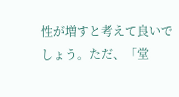性が増すと考えて良いでしょう。ただ、「堂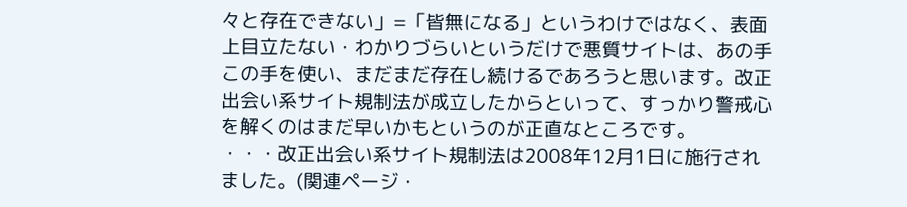々と存在できない」=「皆無になる」というわけではなく、表面上目立たない・わかりづらいというだけで悪質サイトは、あの手この手を使い、まだまだ存在し続けるであろうと思います。改正出会い系サイト規制法が成立したからといって、すっかり警戒心を解くのはまだ早いかもというのが正直なところです。
・・・改正出会い系サイト規制法は2008年12月1日に施行されました。(関連ページ・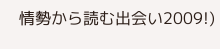情勢から読む出会い2009!)